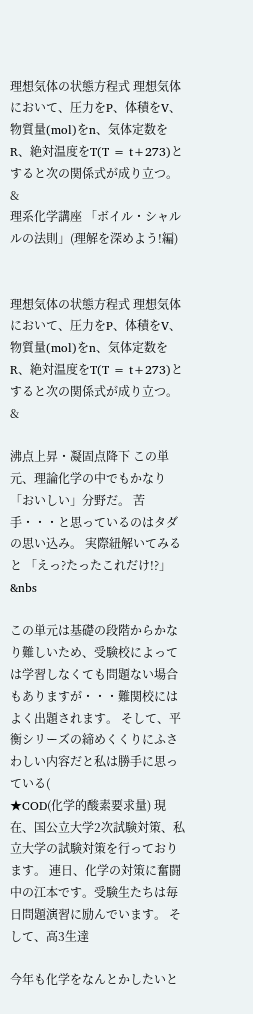理想気体の状態方程式 理想気体において、圧力をP、体積をV、物質量(mol)をn、気体定数をR、絶対温度をT(T = t+273)とすると次の関係式が成り立つ。 &
理系化学講座 「ボイル・シャルルの法則」(理解を深めよう!編)


理想気体の状態方程式 理想気体において、圧力をP、体積をV、物質量(mol)をn、気体定数をR、絶対温度をT(T = t+273)とすると次の関係式が成り立つ。 &

沸点上昇・凝固点降下 この単元、理論化学の中でもかなり「おいしい」分野だ。 苦手・・・と思っているのはタダの思い込み。 実際紐解いてみると 「えっ?たったこれだけ!?」 &nbs

この単元は基礎の段階からかなり難しいため、受験校によっては学習しなくても問題ない場合もありますが・・・難関校にはよく出題されます。 そして、平衡シリーズの締めくくりにふさわしい内容だと私は勝手に思っている(
★COD(化学的酸素要求量) 現在、国公立大学2次試験対策、私立大学の試験対策を行っております。 連日、化学の対策に奮闘中の江本です。受験生たちは毎日問題演習に励んでいます。 そして、高3生達

今年も化学をなんとかしたいと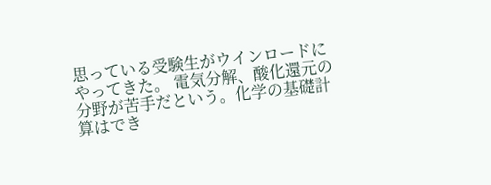思っている受験生がウインロードにやってきた。 電気分解、酸化還元の分野が苦手だという。化学の基礎計算はでき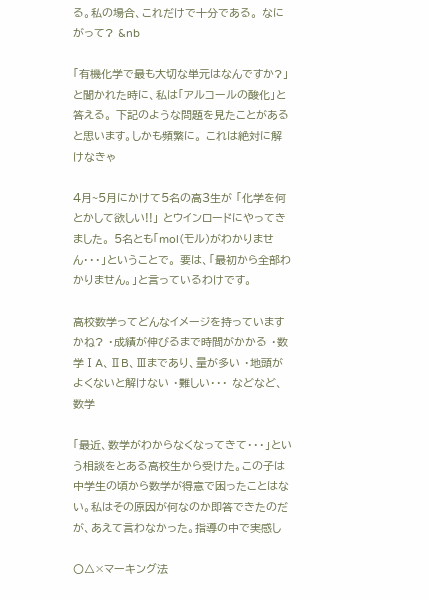る。私の場合、これだけで十分である。 なにがって? &nb

「有機化学で最も大切な単元はなんですか?」 と聞かれた時に、私は「アルコールの酸化」と答える。 下記のような問題を見たことがあると思います。しかも頻繁に。 これは絶対に解けなきゃ

4月~5月にかけて5名の高3生が 「化学を何とかして欲しい!!」 とウインロードにやってきました。 5名とも「mol(モル)がわかりません・・・」ということで。 要は、「最初から全部わかりません。」と言っているわけです。

高校数学ってどんなイメージを持っていますかね? ・成績が伸びるまで時間がかかる ・数学ⅠA、ⅡB、Ⅲまであり、量が多い ・地頭がよくないと解けない ・難しい・・・ などなど、数学

「最近、数学がわからなくなってきて・・・」という相談をとある高校生から受けた。この子は中学生の頃から数学が得意で困ったことはない。私はその原因が何なのか即答できたのだが、あえて言わなかった。指導の中で実感し

〇△×マーキング法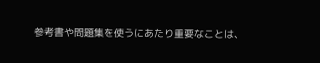参考書や問題集を使うにあたり重要なことは、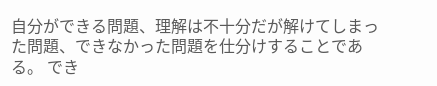自分ができる問題、理解は不十分だが解けてしまった問題、できなかった問題を仕分けすることである。 でき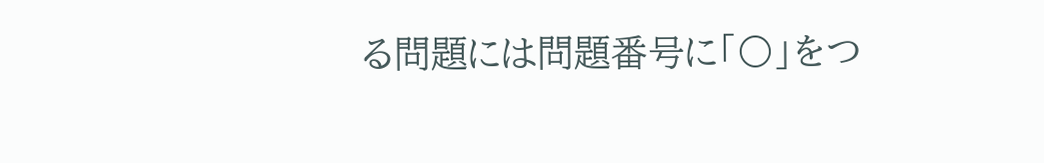る問題には問題番号に「〇」をつ